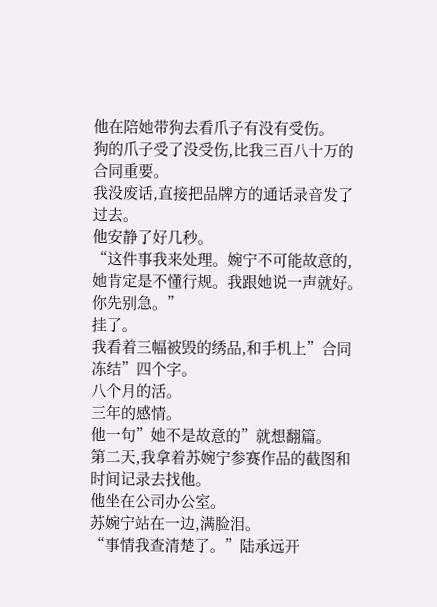他在陪她带狗去看爪子有没有受伤。
狗的爪子受了没受伤,比我三百八十万的合同重要。
我没废话,直接把品牌方的通话录音发了过去。
他安静了好几秒。
“这件事我来处理。婉宁不可能故意的,她肯定是不懂行规。我跟她说一声就好。你先别急。”
挂了。
我看着三幅被毁的绣品,和手机上”合同冻结”四个字。
八个月的活。
三年的感情。
他一句”她不是故意的”就想翻篇。
第二天,我拿着苏婉宁参赛作品的截图和时间记录去找他。
他坐在公司办公室。
苏婉宁站在一边,满脸泪。
“事情我查清楚了。”陆承远开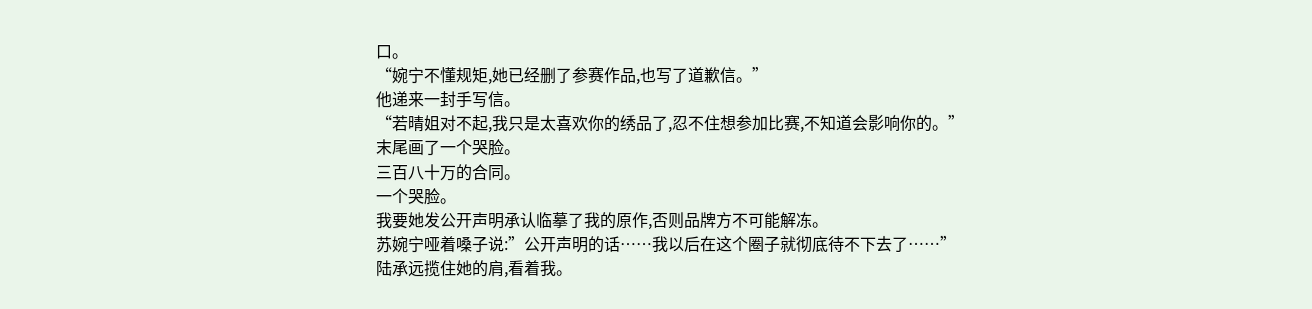口。
“婉宁不懂规矩,她已经删了参赛作品,也写了道歉信。”
他递来一封手写信。
“若晴姐对不起,我只是太喜欢你的绣品了,忍不住想参加比赛,不知道会影响你的。”
末尾画了一个哭脸。
三百八十万的合同。
一个哭脸。
我要她发公开声明承认临摹了我的原作,否则品牌方不可能解冻。
苏婉宁哑着嗓子说:”公开声明的话……我以后在这个圈子就彻底待不下去了……”
陆承远揽住她的肩,看着我。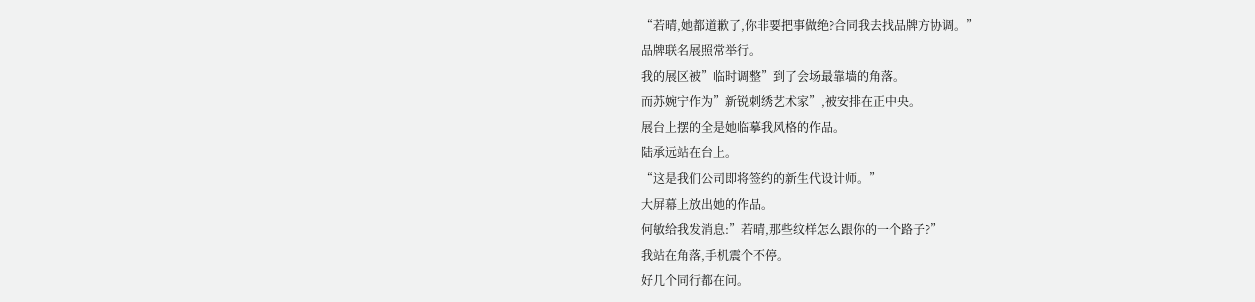“若晴,她都道歉了,你非要把事做绝?合同我去找品牌方协调。”
品牌联名展照常举行。
我的展区被”临时调整”到了会场最靠墙的角落。
而苏婉宁作为”新锐刺绣艺术家”,被安排在正中央。
展台上摆的全是她临摹我风格的作品。
陆承远站在台上。
“这是我们公司即将签约的新生代设计师。”
大屏幕上放出她的作品。
何敏给我发消息:”若晴,那些纹样怎么跟你的一个路子?”
我站在角落,手机震个不停。
好几个同行都在问。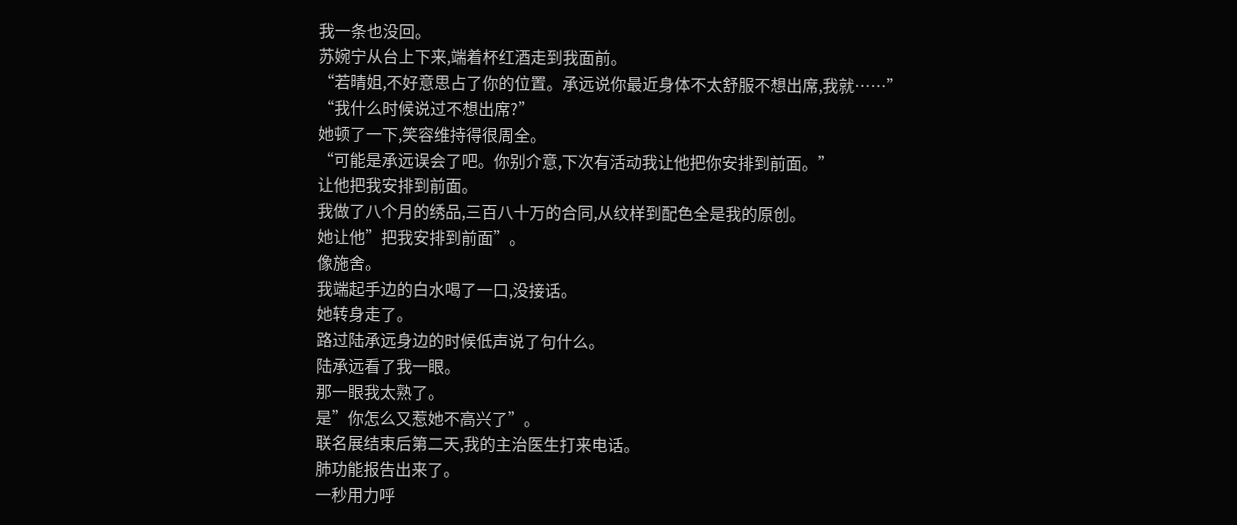我一条也没回。
苏婉宁从台上下来,端着杯红酒走到我面前。
“若晴姐,不好意思占了你的位置。承远说你最近身体不太舒服不想出席,我就……”
“我什么时候说过不想出席?”
她顿了一下,笑容维持得很周全。
“可能是承远误会了吧。你别介意,下次有活动我让他把你安排到前面。”
让他把我安排到前面。
我做了八个月的绣品,三百八十万的合同,从纹样到配色全是我的原创。
她让他”把我安排到前面”。
像施舍。
我端起手边的白水喝了一口,没接话。
她转身走了。
路过陆承远身边的时候低声说了句什么。
陆承远看了我一眼。
那一眼我太熟了。
是”你怎么又惹她不高兴了”。
联名展结束后第二天,我的主治医生打来电话。
肺功能报告出来了。
一秒用力呼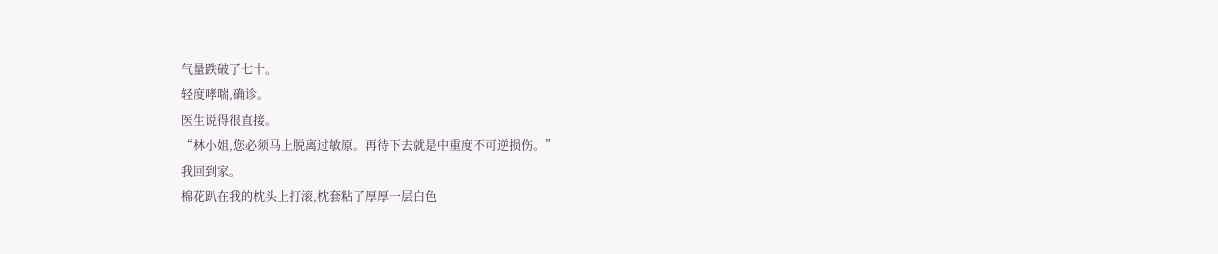气量跌破了七十。
轻度哮喘,确诊。
医生说得很直接。
“林小姐,您必须马上脱离过敏原。再待下去就是中重度不可逆损伤。”
我回到家。
棉花趴在我的枕头上打滚,枕套粘了厚厚一层白色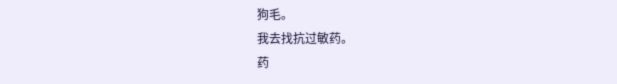狗毛。
我去找抗过敏药。
药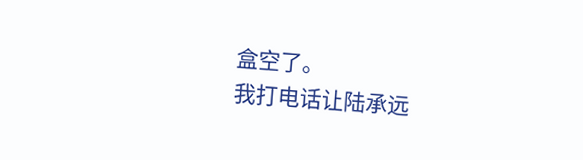盒空了。
我打电话让陆承远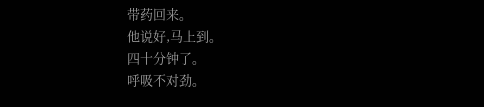带药回来。
他说好,马上到。
四十分钟了。
呼吸不对劲。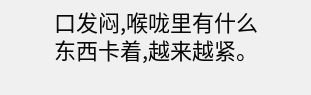口发闷,喉咙里有什么东西卡着,越来越紧。